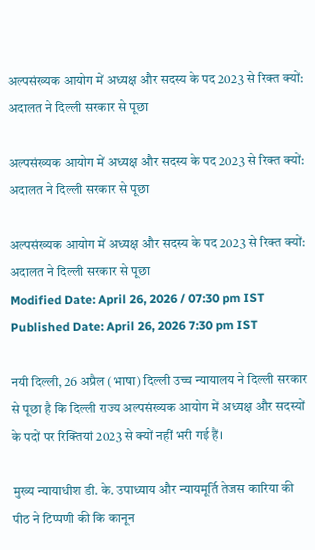अल्पसंख्यक आयोग में अध्यक्ष और सदस्य के पद 2023 से रिक्त क्यों: अदालत ने दिल्ली सरकार से पूछा

अल्पसंख्यक आयोग में अध्यक्ष और सदस्य के पद 2023 से रिक्त क्यों: अदालत ने दिल्ली सरकार से पूछा

अल्पसंख्यक आयोग में अध्यक्ष और सदस्य के पद 2023 से रिक्त क्यों: अदालत ने दिल्ली सरकार से पूछा
Modified Date: April 26, 2026 / 07:30 pm IST
Published Date: April 26, 2026 7:30 pm IST

नयी दिल्ली, 26 अप्रैल (भाषा) दिल्ली उच्च न्यायालय ने दिल्ली सरकार से पूछा है कि दिल्ली राज्य अल्पसंख्यक आयोग में अध्यक्ष और सदस्यों के पदों पर रिक्तियां 2023 से क्यों नहीं भरी गई हैं।

मुख्य न्यायाधीश डी. के. उपाध्याय और न्यायमूर्ति तेजस कारिया की पीठ ने टिप्पणी की कि कानून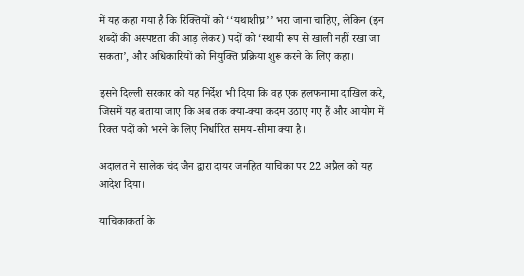में यह कहा गया है कि रिक्तियों को ‘‘यथाशीघ्र’’ भरा जाना चाहिए, लेकिन (इन शब्दों की अस्पष्टता की आड़ लेकर) पदों को ‘स्थायी रूप से खाली नहीं रखा जा सकता’, और अधिकारियों को नियुक्ति प्रक्रिया शुरू करने के लिए कहा।

इसने दिल्ली सरकार को यह निर्देश भी दिया कि वह एक हलफनामा दाखिल करे, जिसमें यह बताया जाए कि अब तक क्या-क्या कदम उठाए गए हैं और आयोग में रिक्त पदों को भरने के लिए निर्धारित समय-सीमा क्या है।

अदालत ने सालेक चंद जैन द्वारा दायर जनहित याचिका पर 22 अप्रैल को यह आदेश दिया।

याचिकाकर्ता के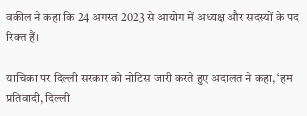वकील ने कहा कि 24 अगस्त 2023 से आयोग में अध्यक्ष और सदस्यों के पद रिक्त हैं।

याचिका पर दिल्ली सरकार को नोटिस जारी करते हुए अदालत ने कहा, ‘हम प्रतिवादी, दिल्ली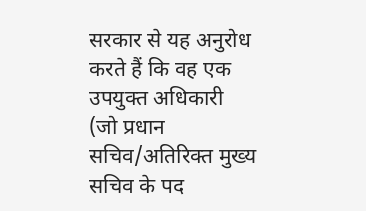सरकार से यह अनुरोध करते हैं कि वह एक उपयुक्त अधिकारी (जो प्रधान सचिव/अतिरिक्त मुख्य सचिव के पद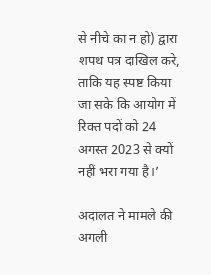से नीचे का न हो) द्वारा शपथ पत्र दाखिल करे, ताकि यह स्पष्ट किया जा सके कि आयोग में रिक्त पदों को 24 अगस्त 2023 से क्यों नहीं भरा गया है।’

अदालत ने मामले की अगली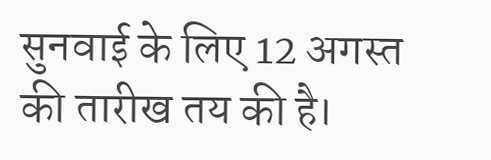सुनवाई के लिए 12 अगस्त की तारीख तय की है।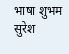भाषा शुभम सुरेश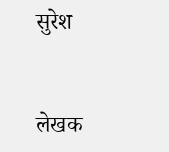सुरेश


लेखक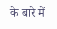के बारे में